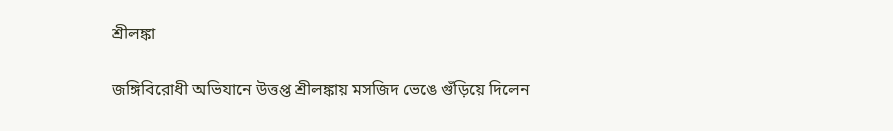শ্রীলঙ্কা

জঙ্গিবিরোধী অভিযানে উত্তপ্ত শ্রীলঙ্কায় মসজিদ ভেঙে গুঁড়িয়ে দিলেন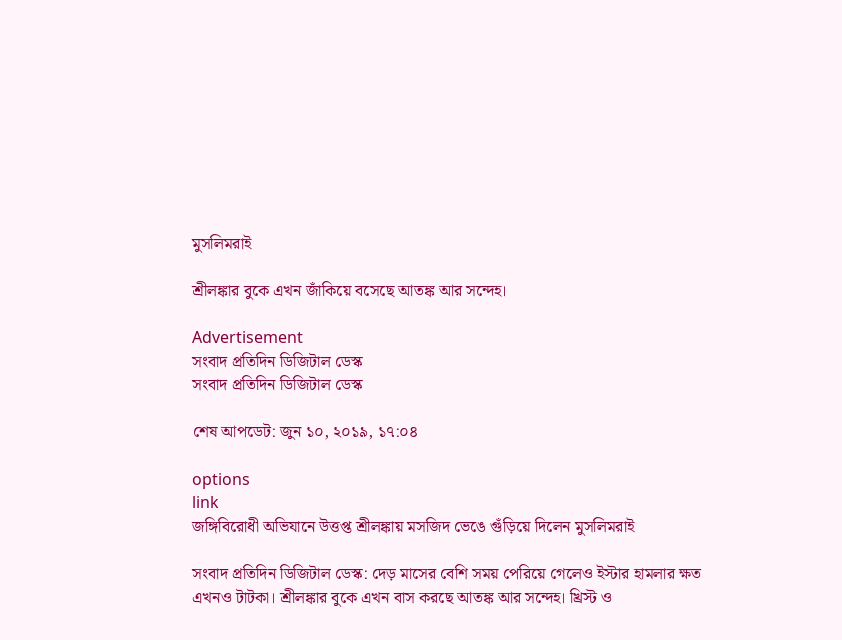মুসলিমরাই

শ্রীলঙ্কার বুকে এখন জাঁকিয়ে বসেছে আতঙ্ক আর সন্দেহ।

Advertisement
সংবাদ প্রতিদিন ডিজিটাল ডেস্ক
সংবাদ প্রতিদিন ডিজিটাল ডেস্ক

শেষ আপডেট: জুন ১০, ২০১৯, ১৭:০৪

options
link
জঙ্গিবিরোধী অভিযানে উত্তপ্ত শ্রীলঙ্কায় মসজিদ ভেঙে গুঁড়িয়ে দিলেন মুসলিমরাই

সংবাদ প্রতিদিন ডিজিটাল ডেস্ক: দেড় মাসের বেশি সময় পেরিয়ে গেলেও ইস্টার হামলার ক্ষত এখনও টাটকা। শ্রীলঙ্কার বুকে এখন বাস করছে আতঙ্ক আর সন্দেহ। খ্রিস্ট ও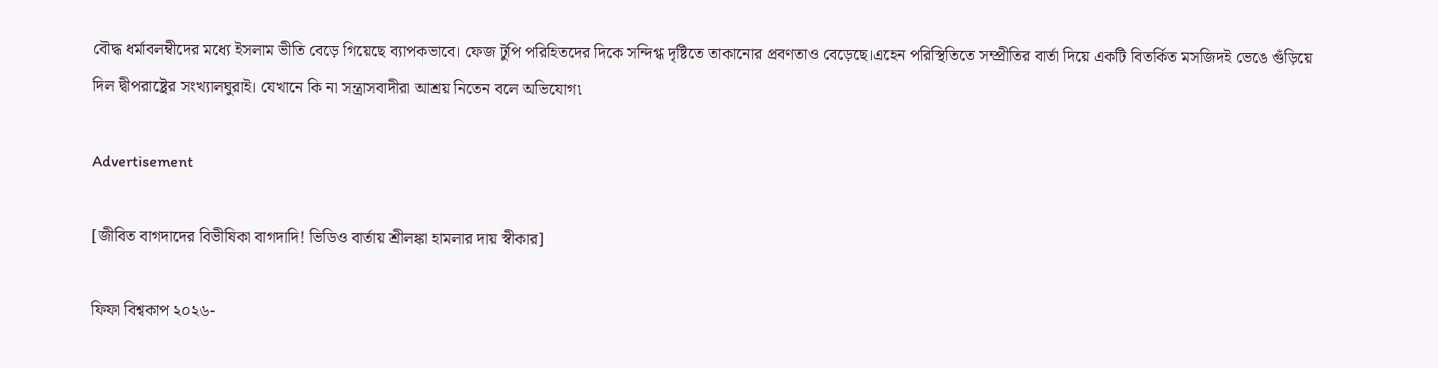বৌদ্ধ ধর্মাবলম্বীদের মধ্যে ইসলাম ভীতি বেড়ে গিয়েছে ব্যাপকভাবে। ফেজ টুপি পরিহিতদের দিকে সন্দিগ্ধ দৃষ্টিতে তাকানোর প্রবণতাও বেড়েছে।এহেন পরিস্থিতিতে সম্প্রীতির বার্তা দিয়ে একটি বিতর্কিত মসজিদই ভেঙে গুঁড়িয়ে দিল দ্বীপরাষ্ট্রের সংখ্যালঘুরাই। যেখানে কি না সন্ত্রাসবাদীরা আশ্রয় নিতেন বলে অভিযোগ৷

Advertisement

[জীবিত বাগদাদের বিভীষিকা বাগদাদি! ভিডিও বার্তায় শ্রীলঙ্কা হামলার দায় স্বীকার]

ফিফা বিশ্বকাপ ২০২৬-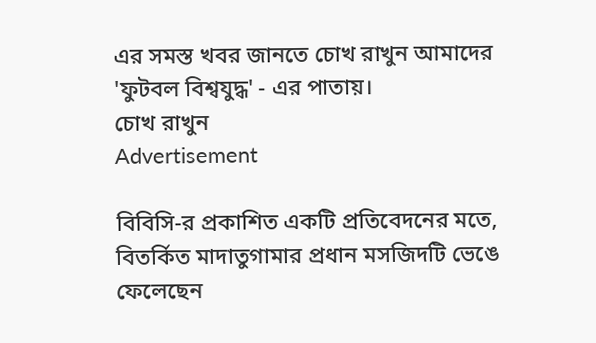এর সমস্ত খবর জানতে চোখ রাখুন আমাদের 'ফুটবল বিশ্বযুদ্ধ' - এর পাতায়।
চোখ রাখুন
Advertisement

বিবিসি-র প্রকাশিত একটি প্রতিবেদনের মতে, বিতর্কিত মাদাতুগামার প্রধান মসজিদটি ভেঙে ফেলেছেন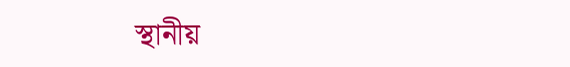স্থানীয়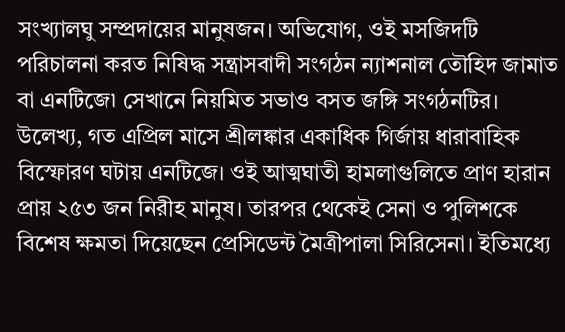সংখ্যালঘু সম্প্রদায়ের মানুষজন। অভিযোগ, ওই মসজিদটি পরিচালনা করত নিষিদ্ধ সন্ত্রাসবাদী সংগঠন ন্যাশনাল তৌহিদ জামাত বা এনটিজে৷ সেখানে নিয়মিত সভাও বসত জঙ্গি সংগঠনটির। উলেখ্য, গত এপ্রিল মাসে শ্রীলঙ্কার একাধিক গির্জায় ধারাবাহিক বিস্ফোরণ ঘটায় এনটিজে। ওই আত্মঘাতী হামলাগুলিতে প্রাণ হারান প্রায় ২৫৩ জন নিরীহ মানুষ। তারপর থেকেই সেনা ও পুলিশকে বিশেষ ক্ষমতা দিয়েছেন প্রেসিডেন্ট মৈত্রীপালা সিরিসেনা। ইতিমধ্যে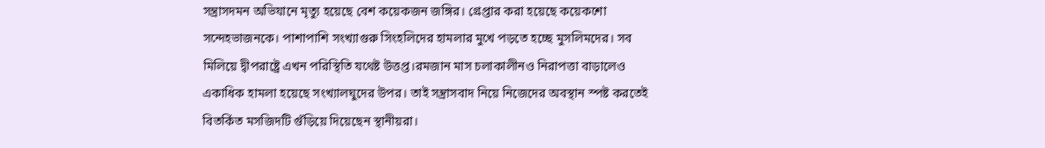সন্ত্রাসদমন অভিযানে মৃত্যু হয়েছে বেশ কয়েকজন জঙ্গির। গ্রেপ্তার করা হয়েছে কয়েকশো সন্দেহভাজনকে। পাশাপাশি সংখ্যাগুরু সিংহলিদের হামলার মুখে পড়তে হচ্ছে মুসলিমদের। সব মিলিয়ে দ্বীপরাষ্ট্রে এখন পরিস্থিতি যথেষ্ট উত্তপ্ত।রমজান মাস চলাকালীনও নিরাপত্তা বাড়ালেও একাধিক হামলা হয়েছে সংখ্যালঘুদের উপর। তাই সন্ত্রাসবাদ নিয়ে নিজেদের অবস্থান স্পষ্ট করতেই বিতর্কিত মসজিদটি গুঁড়িয়ে দিয়েছেন স্থানীয়রা।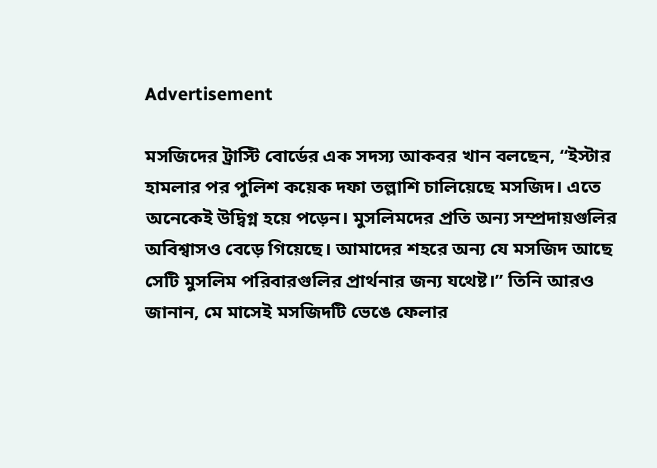Advertisement

মসজিদের ট্রাস্টি বোর্ডের এক সদস্য আকবর খান বলছেন, “ইস্টার হামলার পর পুলিশ কয়েক দফা তল্লাশি চালিয়েছে মসজিদ। এতে অনেকেই উদ্বিগ্ন হয়ে পড়েন। মুসলিমদের প্রতি অন্য সম্প্রদায়গুলির অবিশ্বাসও বেড়ে গিয়েছে। আমাদের শহরে অন্য যে মসজিদ আছে সেটি মুসলিম পরিবারগুলির প্রার্থনার জন্য যথেষ্ট।” তিনি আরও জানান, মে মাসেই মসজিদটি ভেঙে ফেলার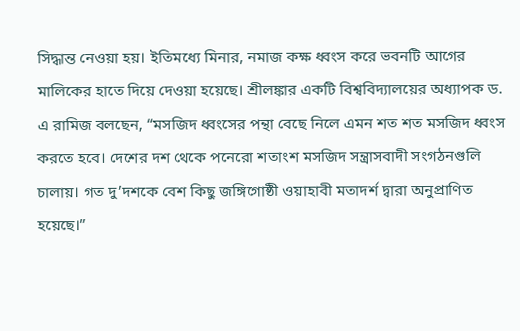সিদ্ধান্ত নেওয়া হয়। ইতিমধ্যে মিনার, নমাজ কক্ষ ধ্বংস করে ভবনটি আগের মালিকের হাতে দিয়ে দেওয়া হয়েছে। শ্রীলঙ্কার একটি বিশ্ববিদ্যালয়ের অধ্যাপক ড. এ রামিজ বলছেন, “মসজিদ ধ্বংসের পন্থা বেছে নিলে এমন শত শত মসজিদ ধ্বংস করতে হবে। দেশের দশ থেকে পনেরো শতাংশ মসজিদ সন্ত্রাসবাদী সংগঠনগুলি চালায়। গত দু’দশকে বেশ কিছু জঙ্গিগোষ্ঠী ওয়াহাবী মতাদর্শ দ্বারা অনুপ্রাণিত হয়েছে।”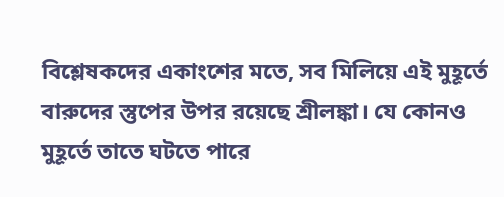বিশ্লেষকদের একাংশের মতে, সব মিলিয়ে এই মুহূর্তে বারুদের স্তুপের উপর রয়েছে শ্রীলঙ্কা। যে কোনও মুহূর্তে তাতে ঘটতে পারে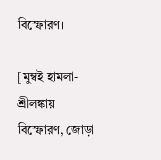বিস্ফোরণ।

[মুম্বই হামলা-শ্রীলঙ্কায় বিস্ফোরণ, জোড়া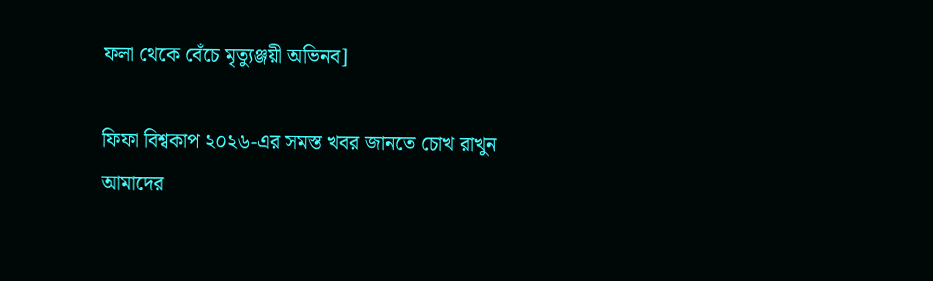ফলা থেকে বেঁচে মৃত্যুঞ্জয়ী অভিনব]

ফিফা বিশ্বকাপ ২০২৬-এর সমস্ত খবর জানতে চোখ রাখুন আমাদের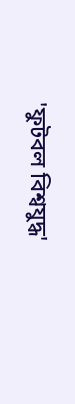'ফুটবল বিশ্বযুদ্ধ'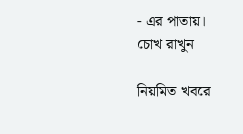- এর পাতায়।
চোখ রাখুন

নিয়মিত খবরে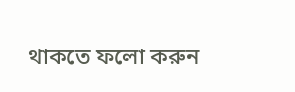থাকতে ফলো করুন